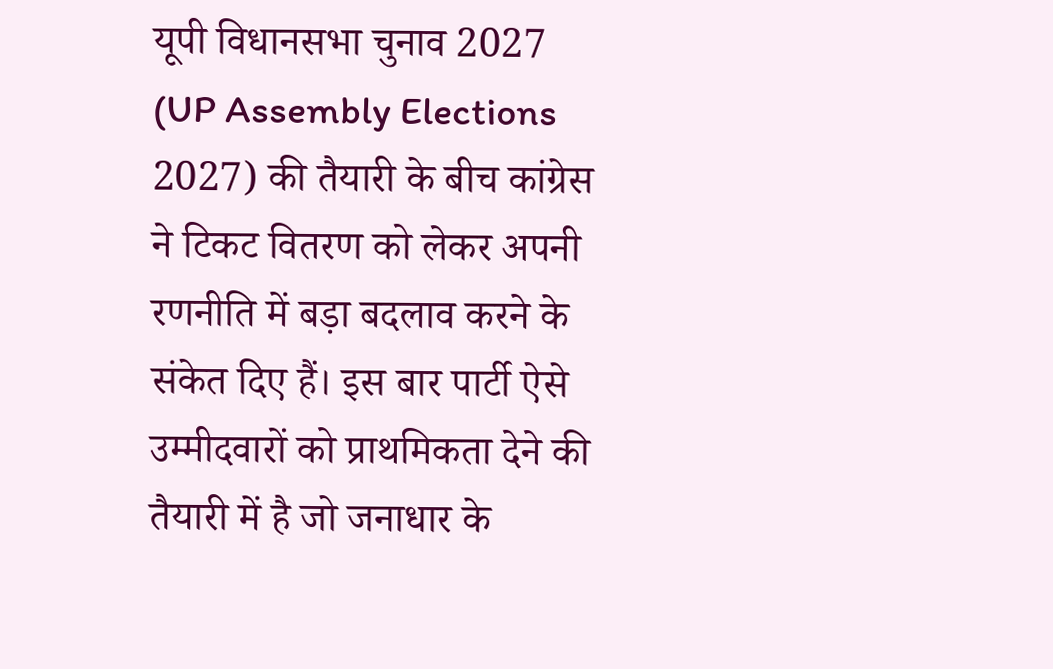यूपी विधानसभा चुनाव 2027 (UP Assembly Elections 2027) की तैयारी के बीच कांग्रेस ने टिकट वितरण को लेकर अपनी रणनीति में बड़ा बदलाव करने के संकेत दिए हैं। इस बार पार्टी ऐसे उम्मीदवारों को प्राथमिकता देने की तैयारी में है जो जनाधार के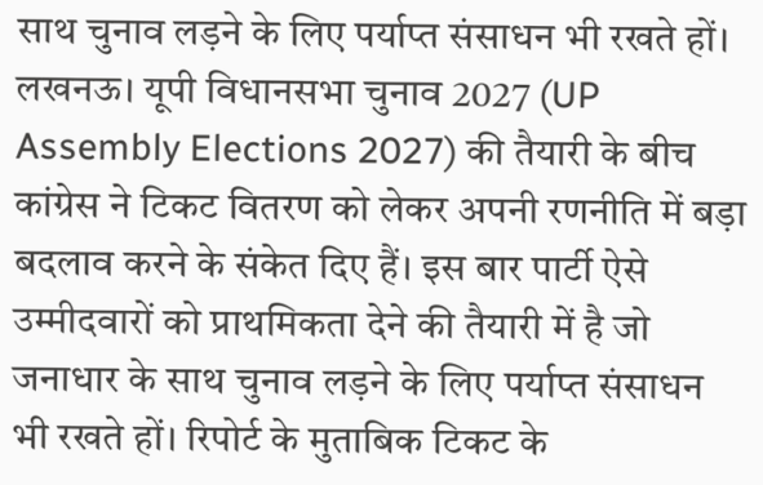साथ चुनाव लड़ने के लिए पर्याप्त संसाधन भी रखते हों।
लखनऊ। यूपी विधानसभा चुनाव 2027 (UP Assembly Elections 2027) की तैयारी के बीच कांग्रेस ने टिकट वितरण को लेकर अपनी रणनीति में बड़ा बदलाव करने के संकेत दिए हैं। इस बार पार्टी ऐसे उम्मीदवारों को प्राथमिकता देने की तैयारी में है जो जनाधार के साथ चुनाव लड़ने के लिए पर्याप्त संसाधन भी रखते हों। रिपोर्ट के मुताबिक टिकट के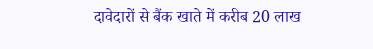दावेदारों से बैंक खाते में करीब 20 लाख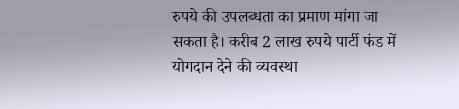रुपये की उपलब्धता का प्रमाण मांगा जा सकता है। करीब 2 लाख रुपये पार्टी फंड में योगदान देने की व्यवस्था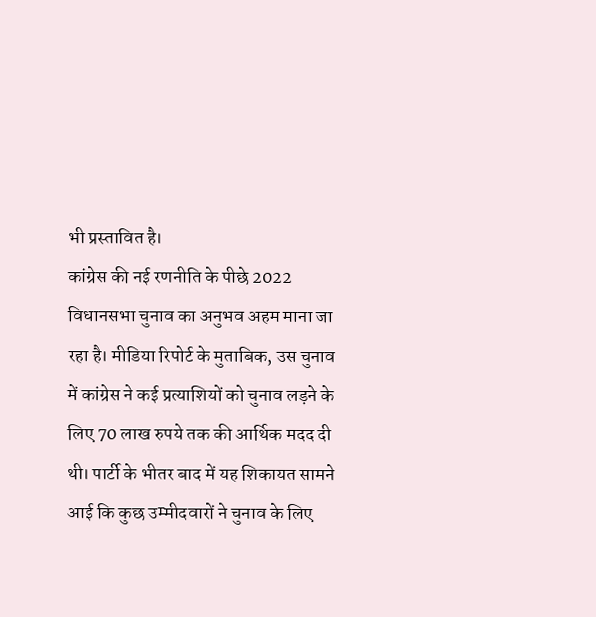भी प्रस्तावित है।
कांग्रेस की नई रणनीति के पीछे 2022 विधानसभा चुनाव का अनुभव अहम माना जा रहा है। मीडिया रिपोर्ट के मुताबिक, उस चुनाव में कांग्रेस ने कई प्रत्याशियों को चुनाव लड़ने के लिए 70 लाख रुपये तक की आर्थिक मदद दी थी। पार्टी के भीतर बाद में यह शिकायत सामने आई कि कुछ उम्मीदवारों ने चुनाव के लिए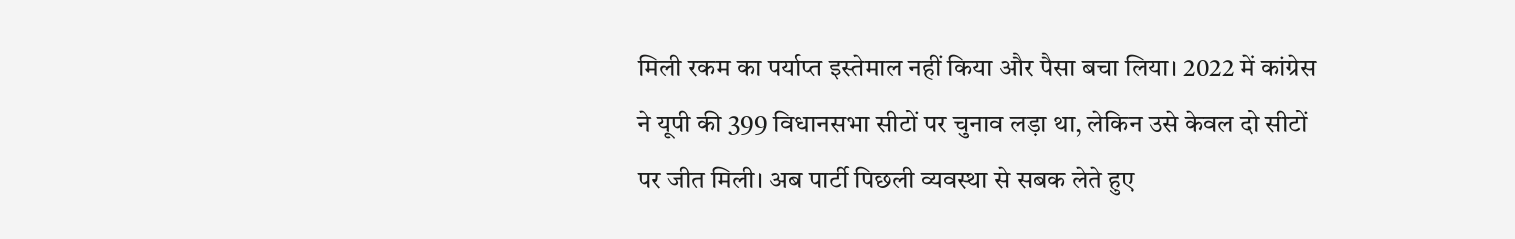मिली रकम का पर्याप्त इस्तेमाल नहीं किया और पैसा बचा लिया। 2022 में कांग्रेस ने यूपी की 399 विधानसभा सीटों पर चुनाव लड़ा था, लेकिन उसे केवल दो सीटों पर जीत मिली। अब पार्टी पिछली व्यवस्था से सबक लेते हुए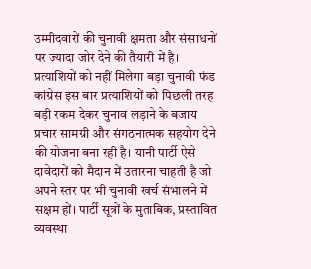उम्मीदवारों की चुनावी क्षमता और संसाधनों पर ज्यादा जोर देने की तैयारी में है।
प्रत्याशियों को नहीं मिलेगा बड़ा चुनावी फंड
कांग्रेस इस बार प्रत्याशियों को पिछली तरह बड़ी रकम देकर चुनाव लड़ाने के बजाय प्रचार सामग्री और संगठनात्मक सहयोग देने की योजना बना रही है। यानी पार्टी ऐसे दावेदारों को मैदान में उतारना चाहती है जो अपने स्तर पर भी चुनावी खर्च संभालने में सक्षम हों। पार्टी सूत्रों के मुताबिक, प्रस्तावित व्यवस्था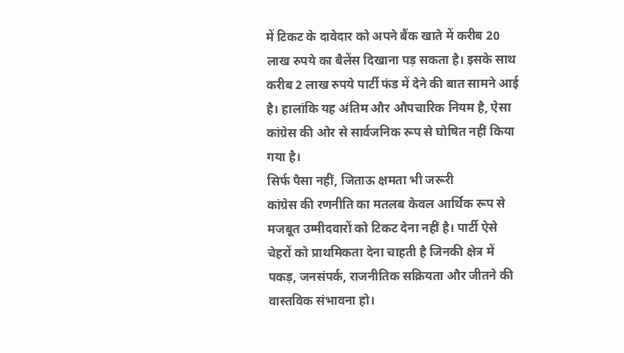में टिकट के दावेदार को अपने बैंक खाते में करीब 20 लाख रुपये का बैलेंस दिखाना पड़ सकता है। इसके साथ करीब 2 लाख रुपये पार्टी फंड में देने की बात सामने आई है। हालांकि यह अंतिम और औपचारिक नियम है, ऐसा कांग्रेस की ओर से सार्वजनिक रूप से घोषित नहीं किया गया है।
सिर्फ पैसा नहीं, जिताऊ क्षमता भी जरूरी
कांग्रेस की रणनीति का मतलब केवल आर्थिक रूप से मजबूत उम्मीदवारों को टिकट देना नहीं है। पार्टी ऐसे चेहरों को प्राथमिकता देना चाहती है जिनकी क्षेत्र में पकड़, जनसंपर्क, राजनीतिक सक्रियता और जीतने की वास्तविक संभावना हो।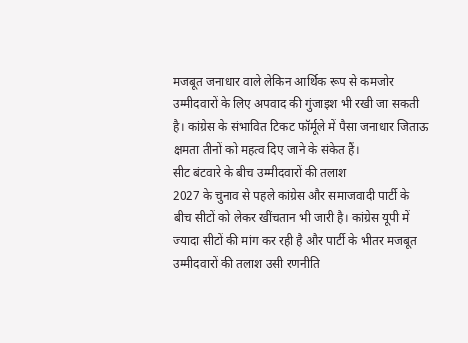मजबूत जनाधार वाले लेकिन आर्थिक रूप से कमजोर उम्मीदवारों के लिए अपवाद की गुंजाइश भी रखी जा सकती है। कांग्रेस के संभावित टिकट फॉर्मूले में पैसा जनाधार जिताऊ क्षमता तीनों को महत्व दिए जाने के संकेत हैं।
सीट बंटवारे के बीच उम्मीदवारों की तलाश
2027 के चुनाव से पहले कांग्रेस और समाजवादी पार्टी के बीच सीटों को लेकर खींचतान भी जारी है। कांग्रेस यूपी में ज्यादा सीटों की मांग कर रही है और पार्टी के भीतर मजबूत उम्मीदवारों की तलाश उसी रणनीति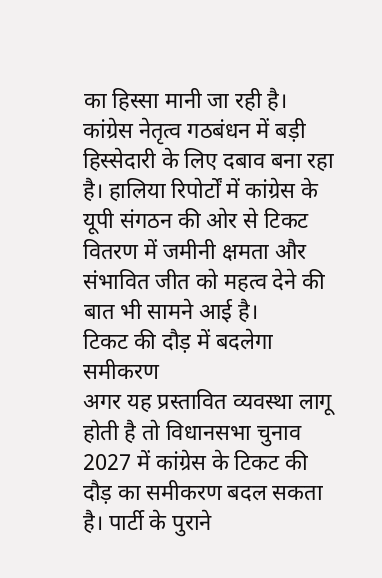का हिस्सा मानी जा रही है। कांग्रेस नेतृत्व गठबंधन में बड़ी हिस्सेदारी के लिए दबाव बना रहा है। हालिया रिपोर्टों में कांग्रेस के यूपी संगठन की ओर से टिकट वितरण में जमीनी क्षमता और संभावित जीत को महत्व देने की बात भी सामने आई है।
टिकट की दौड़ में बदलेगा समीकरण
अगर यह प्रस्तावित व्यवस्था लागू होती है तो विधानसभा चुनाव 2027 में कांग्रेस के टिकट की दौड़ का समीकरण बदल सकता है। पार्टी के पुराने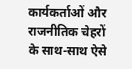कार्यकर्ताओं और राजनीतिक चेहरों के साथ-साथ ऐसे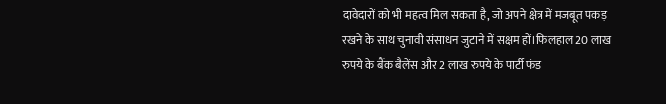दावेदारों को भी महत्व मिल सकता है, जो अपने क्षेत्र में मजबूत पकड़ रखने के साथ चुनावी संसाधन जुटाने में सक्षम हों।फिलहाल 20 लाख रुपये के बैंक बैलेंस और 2 लाख रुपये के पार्टी फंड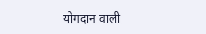योगदान वाली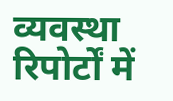व्यवस्था रिपोर्टों में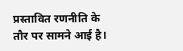प्रस्तावित रणनीति के तौर पर सामने आई है।